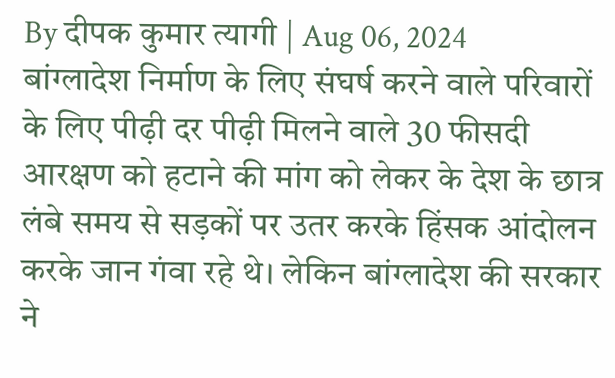By दीपक कुमार त्यागी | Aug 06, 2024
बांग्लादेश निर्माण के लिए संघर्ष करने वाले परिवारों के लिए पीढ़ी दर पीढ़ी मिलने वाले 30 फीसदी आरक्षण को हटाने की मांग को लेकर के देश के छात्र लंबे समय से सड़कों पर उतर करके हिंसक आंदोलन करके जान गंवा रहे थे। लेकिन बांग्लादेश की सरकार ने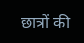छात्रों की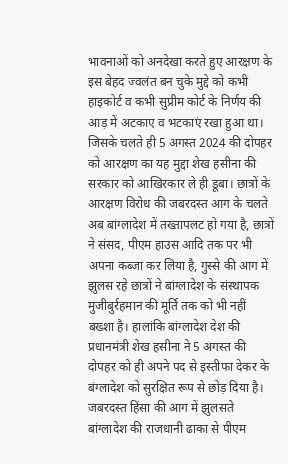भावनाओं को अनदेखा करते हुए आरक्षण के इस बेहद ज्वलंत बन चुके मुद्दे को कभी हाइकोर्ट व कभी सुप्रीम कोर्ट के निर्णय की आड़ में अटकाए व भटकाएं रखा हुआ था। जिसके चलते ही 5 अगस्त 2024 की दोपहर को आरक्षण का यह मुद्दा शेख हसीना की सरकार को आखिरकार ले ही डूबा। छात्रों के आरक्षण विरोध की जबरदस्त आग के चलते अब बांग्लादेश में तख्तापलट हो गया है, छात्रों ने संसद, पीएम हाउस आदि तक पर भी अपना कब्जा कर लिया है, गुस्से की आग में झुलस रहे छात्रों ने बांग्लादेश के संस्थापक मुजीबुर्रहमान की मूर्ति तक को भी नहीं बख्शा है। हालांकि बांग्लादेश देश की प्रधानमंत्री शेख हसीना ने 5 अगस्त की दोपहर को ही अपने पद से इस्तीफा देकर के बंग्लादेश को सुरक्षित रूप से छोड़ दिया है। जबरदस्त हिंसा की आग में झुलसते बांग्लादेश की राजधानी ढाका से पीएम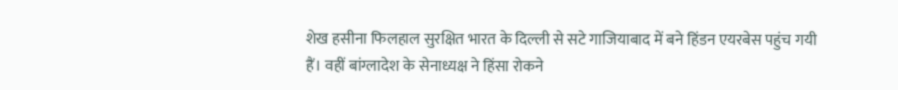शेख हसीना फिलहाल सुरक्षित भारत के दिल्ली से सटे गाजियाबाद में बने हिंडन एयरबेस पहुंच गयी हैं। वहीं बांग्लादेश के सेनाध्यक्ष ने हिंसा रोकने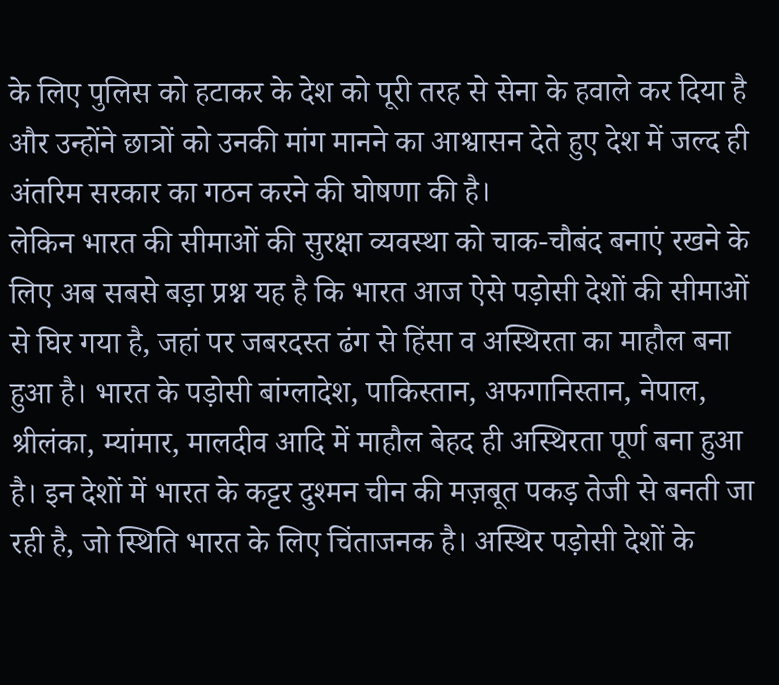के लिए पुलिस को हटाकर के देश को पूरी तरह से सेना के हवाले कर दिया है और उन्होंने छात्रों को उनकी मांग मानने का आश्वासन देते हुए देश में जल्द ही अंतरिम सरकार का गठन करने की घोषणा की है।
लेकिन भारत की सीमाओं की सुरक्षा व्यवस्था को चाक-चौबंद बनाएं रखने के लिए अब सबसे बड़ा प्रश्न यह है कि भारत आज ऐसे पड़ोसी देशों की सीमाओं से घिर गया है, जहां पर जबरदस्त ढंग से हिंसा व अस्थिरता का माहौल बना हुआ है। भारत के पड़ोसी बांग्लादेश, पाकिस्तान, अफगानिस्तान, नेपाल, श्रीलंका, म्यांमार, मालदीव आदि में माहौल बेहद ही अस्थिरता पूर्ण बना हुआ है। इन देशों में भारत के कट्टर दुश्मन चीन की मज़बूत पकड़ तेजी से बनती जा रही है, जो स्थिति भारत के लिए चिंताजनक है। अस्थिर पड़ोसी देशों के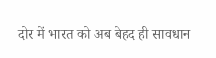दोर में भारत को अब बेहद ही सावधान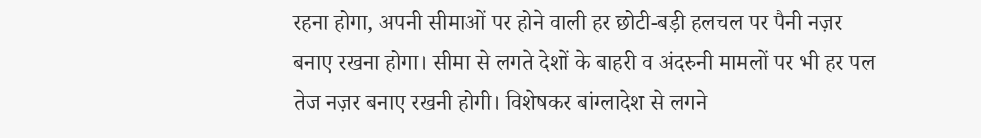रहना होगा, अपनी सीमाओं पर होने वाली हर छोटी-बड़ी हलचल पर पैनी नज़र बनाए रखना होगा। सीमा से लगते देशों के बाहरी व अंदरुनी मामलों पर भी हर पल तेज नज़र बनाए रखनी होगी। विशेषकर बांग्लादेश से लगने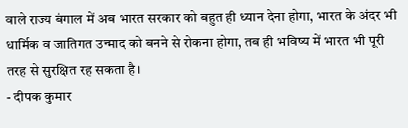वाले राज्य बंगाल में अब भारत सरकार को बहुत ही ध्यान देना होगा, भारत के अंदर भी धार्मिक व जातिगत उन्माद को बनने से रोकना होगा, तब ही भविष्य में भारत भी पूरी तरह से सुरक्षित रह सकता है।
- दीपक कुमार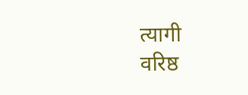त्यागी
वरिष्ठ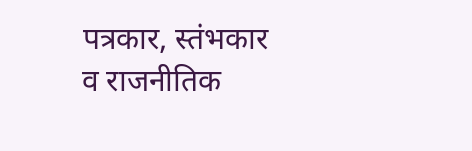पत्रकार, स्तंभकार व राजनीतिक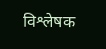विश्लेषक